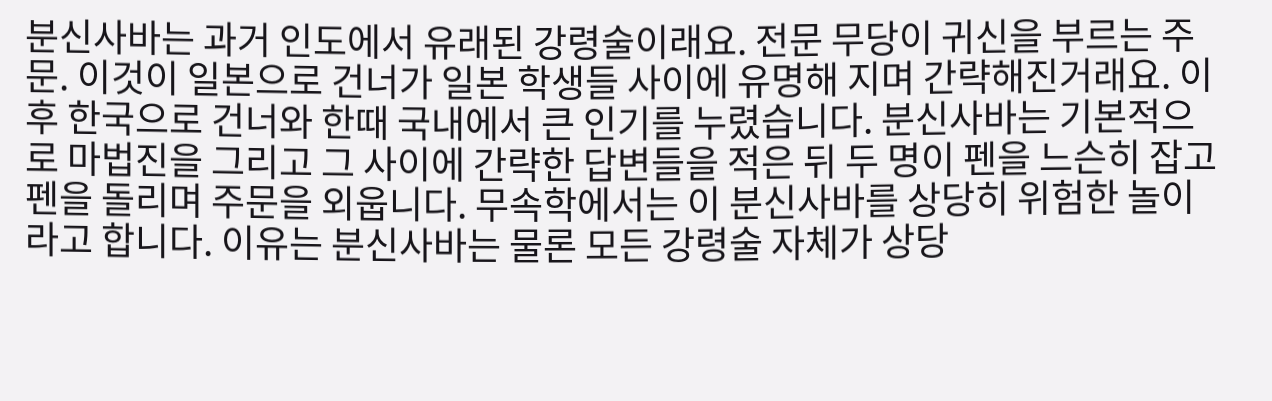분신사바는 과거 인도에서 유래된 강령술이래요. 전문 무당이 귀신을 부르는 주문. 이것이 일본으로 건너가 일본 학생들 사이에 유명해 지며 간략해진거래요. 이후 한국으로 건너와 한때 국내에서 큰 인기를 누렸습니다. 분신사바는 기본적으로 마법진을 그리고 그 사이에 간략한 답변들을 적은 뒤 두 명이 펜을 느슨히 잡고 펜을 돌리며 주문을 외웁니다. 무속학에서는 이 분신사바를 상당히 위험한 놀이라고 합니다. 이유는 분신사바는 물론 모든 강령술 자체가 상당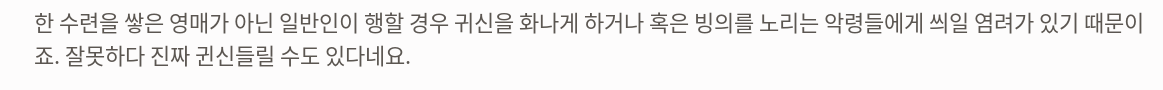한 수련을 쌓은 영매가 아닌 일반인이 행할 경우 귀신을 화나게 하거나 혹은 빙의를 노리는 악령들에게 씌일 염려가 있기 때문이죠. 잘못하다 진짜 귄신들릴 수도 있다네요.